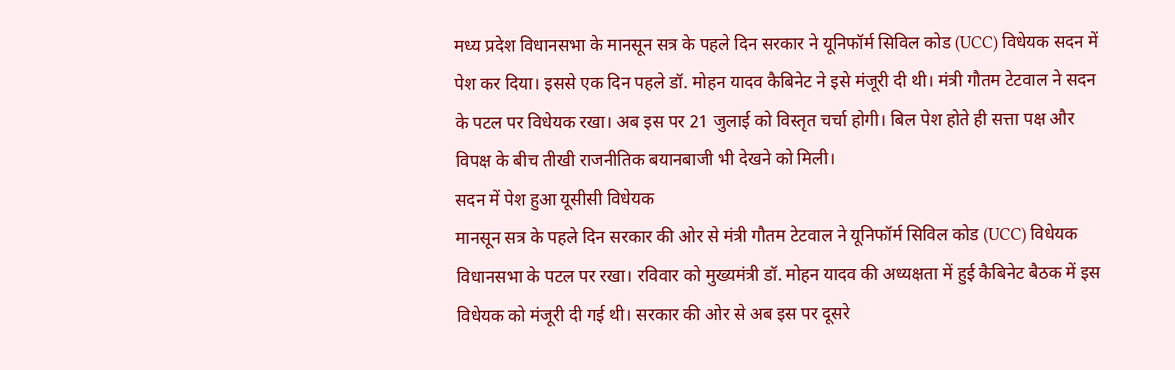मध्य प्रदेश विधानसभा के मानसून सत्र के पहले दिन सरकार ने यूनिफॉर्म सिविल कोड (UCC) विधेयक सदन में पेश कर दिया। इससे एक दिन पहले डॉ. मोहन यादव कैबिनेट ने इसे मंजूरी दी थी। मंत्री गौतम टेटवाल ने सदन के पटल पर विधेयक रखा। अब इस पर 21 जुलाई को विस्तृत चर्चा होगी। बिल पेश होते ही सत्ता पक्ष और विपक्ष के बीच तीखी राजनीतिक बयानबाजी भी देखने को मिली।
सदन में पेश हुआ यूसीसी विधेयक
मानसून सत्र के पहले दिन सरकार की ओर से मंत्री गौतम टेटवाल ने यूनिफॉर्म सिविल कोड (UCC) विधेयक विधानसभा के पटल पर रखा। रविवार को मुख्यमंत्री डॉ. मोहन यादव की अध्यक्षता में हुई कैबिनेट बैठक में इस विधेयक को मंजूरी दी गई थी। सरकार की ओर से अब इस पर दूसरे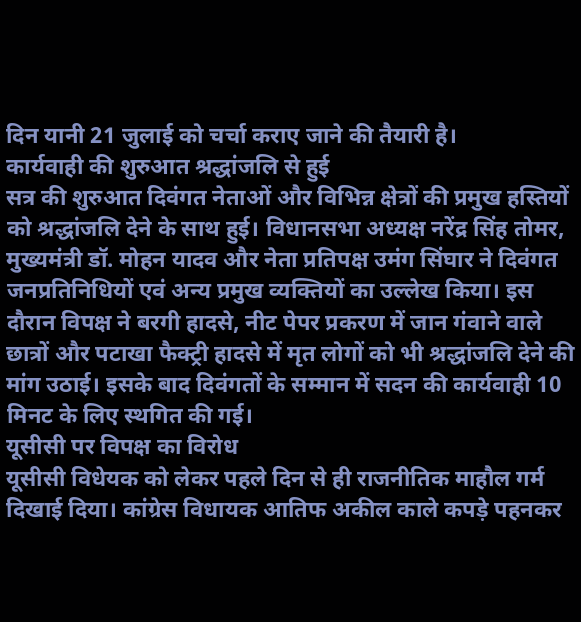दिन यानी 21 जुलाई को चर्चा कराए जाने की तैयारी है।
कार्यवाही की शुरुआत श्रद्धांजलि से हुई
सत्र की शुरुआत दिवंगत नेताओं और विभिन्न क्षेत्रों की प्रमुख हस्तियों को श्रद्धांजलि देने के साथ हुई। विधानसभा अध्यक्ष नरेंद्र सिंह तोमर, मुख्यमंत्री डॉ. मोहन यादव और नेता प्रतिपक्ष उमंग सिंघार ने दिवंगत जनप्रतिनिधियों एवं अन्य प्रमुख व्यक्तियों का उल्लेख किया। इस दौरान विपक्ष ने बरगी हादसे, नीट पेपर प्रकरण में जान गंवाने वाले छात्रों और पटाखा फैक्ट्री हादसे में मृत लोगों को भी श्रद्धांजलि देने की मांग उठाई। इसके बाद दिवंगतों के सम्मान में सदन की कार्यवाही 10 मिनट के लिए स्थगित की गई।
यूसीसी पर विपक्ष का विरोध
यूसीसी विधेयक को लेकर पहले दिन से ही राजनीतिक माहौल गर्म दिखाई दिया। कांग्रेस विधायक आतिफ अकील काले कपड़े पहनकर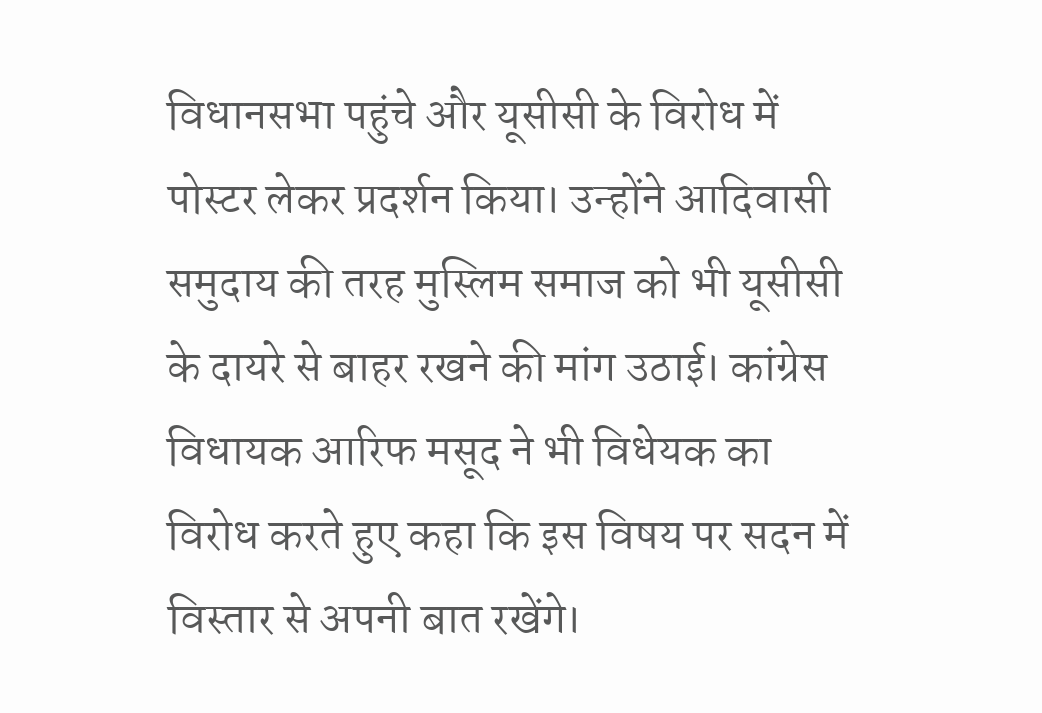विधानसभा पहुंचे और यूसीसी के विरोध में पोस्टर लेकर प्रदर्शन किया। उन्होंने आदिवासी समुदाय की तरह मुस्लिम समाज को भी यूसीसी के दायरे से बाहर रखने की मांग उठाई। कांग्रेस विधायक आरिफ मसूद ने भी विधेयक का विरोध करते हुए कहा कि इस विषय पर सदन में विस्तार से अपनी बात रखेंगे।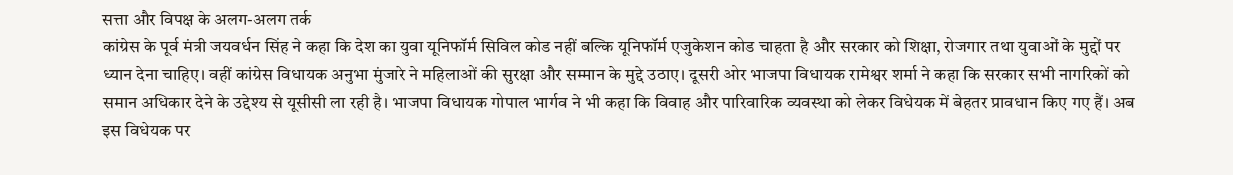सत्ता और विपक्ष के अलग-अलग तर्क
कांग्रेस के पूर्व मंत्री जयवर्धन सिंह ने कहा कि देश का युवा यूनिफॉर्म सिविल कोड नहीं बल्कि यूनिफॉर्म एजुकेशन कोड चाहता है और सरकार को शिक्षा, रोजगार तथा युवाओं के मुद्दों पर ध्यान देना चाहिए। वहीं कांग्रेस विधायक अनुभा मुंजारे ने महिलाओं की सुरक्षा और सम्मान के मुद्दे उठाए। दूसरी ओर भाजपा विधायक रामेश्वर शर्मा ने कहा कि सरकार सभी नागरिकों को समान अधिकार देने के उद्देश्य से यूसीसी ला रही है। भाजपा विधायक गोपाल भार्गव ने भी कहा कि विवाह और पारिवारिक व्यवस्था को लेकर विधेयक में बेहतर प्रावधान किए गए हैं। अब इस विधेयक पर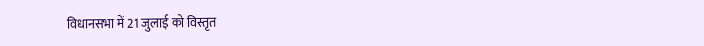विधानसभा में 21 जुलाई को विस्तृत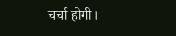चर्चा होगी।